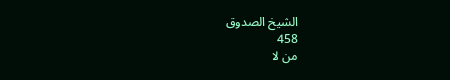الشيخ الصدوق
458
من لا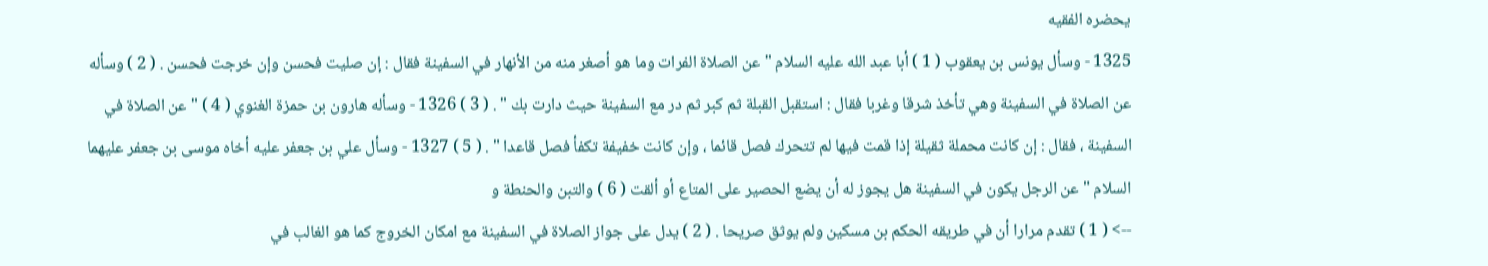يحضره الفقيه
1325 - وسأل يونس بن يعقوب ( 1 ) أبا عبد الله عليه السلام " عن الصلاة الفرات وما هو أصغر منه من الأنهار في السفينة فقال : إن صليت فحسن وإن خرجت فحسن . ( 2 ) وسأله عن الصلاة في السفينة وهي تأخذ شرقا وغربا فقال : استقبل القبلة ثم كبر ثم در مع السفينة حيث دارت بك " . ( 3 ) 1326 - وسأله هارون بن حمزة الغنوي ( 4 ) " عن الصلاة في السفينة ، فقال : إن كانت محملة ثقيلة إذا قمت فيها لم تتحرك فصل قائما ، وإن كانت خفيفة تكفأ فصل قاعدا " . ( 5 ) 1327 - وسأل علي بن جعفر عليه أخاه موسى بن جعفر عليهما السلام " عن الرجل يكون في السفينة هل يجوز له أن يضع الحصير على المتاع أو ألقت ( 6 ) والتبن والحنطة و
--> ( 1 ) تقدم مرارا أن في طريقه الحكم بن مسكين ولم يوثق صريحا . ( 2 ) يدل على جواز الصلاة في السفينة مع امكان الخروج كما هو الغالب في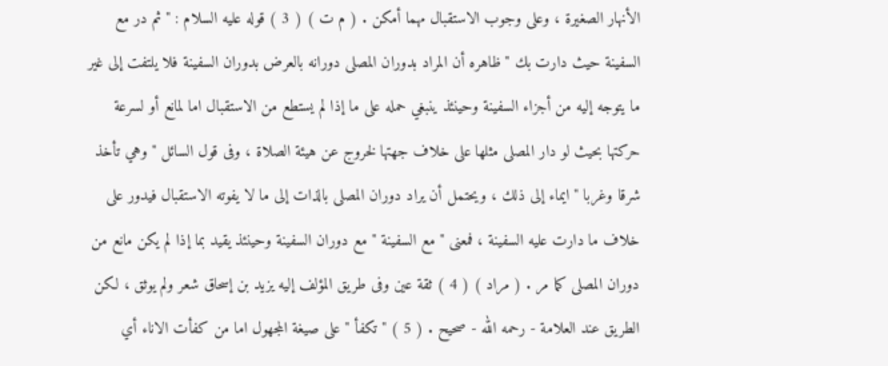الأنهار الصغيرة ، وعلى وجوب الاستقبال مهما أمكن . ( م ت ) ( 3 ) قوله عليه السلام : " ثم در مع السفينة حيث دارت بك " ظاهره أن المراد بدوران المصلى دورانه بالعرض بدوران السفينة فلا يلتفت إلى غير ما يتوجه إليه من أجزاء السفينة وحينئذ ينبغي حمله على ما إذا لم يستطع من الاستقبال اما لمانع أو لسرعة حركتها بحيث لو دار المصلى مثلها على خلاف جهتها لخروج عن هيئة الصلاة ، وفى قول السائل " وهي تأخذ شرقا وغربا " ايماء إلى ذلك ، ويحتمل أن يراد دوران المصلى بالذات إلى ما لا يفوته الاستقبال فيدور على خلاف ما دارت عليه السفينة ، فمعنى " مع السفينة " مع دوران السفينة وحينئذ يقيد بما إذا لم يكن مانع من دوران المصلى كما مر . ( مراد ) ( 4 ) ثقة عين وفى طريق المؤلف إليه يزيد بن إسحاق شعر ولم يوثق ، لكن الطريق عند العلامة - رحمه الله - صحيح . ( 5 ) " تكفأ " على صيغة المجهول اما من كفأت الاناء أي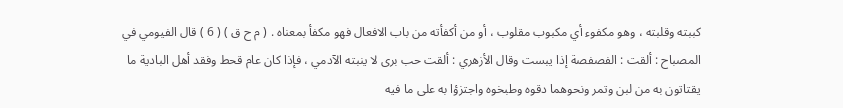كببته وقلبته ، وهو مكفوء أي مكبوب مقلوب ، أو من أكفأته من باب الافعال فهو مكفأ بمعناه . ( م ح ق ) ( 6 ) قال الفيومي في المصباح : ألقت : الفصفصة إذا يبست وقال الأزهري : ألقت حب برى لا ينبته الآدمي ، فإذا كان عام قحط وفقد أهل البادية ما يقتاتون به من لبن وتمر ونحوهما دقوه وطبخوه واجتزؤا به على ما فيه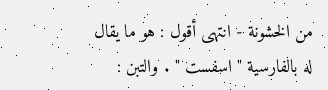من الخشونة - انتهى أقول : هو ما يقال له بالفارسية " اسفست " . والتبن :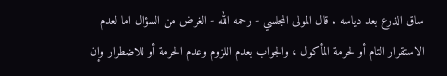ساق الذرع بعد دياسه . قال المولى المجلسي - رحمه الله - الغرض من السؤال اما لعدم الاستقرار التام أو لحرمة المأكول ، والجواب بعدم اللزوم وعدم الحرمة أو للاضطرار وإن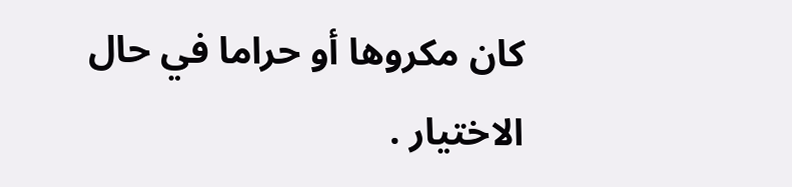كان مكروها أو حراما في حال الاختيار .